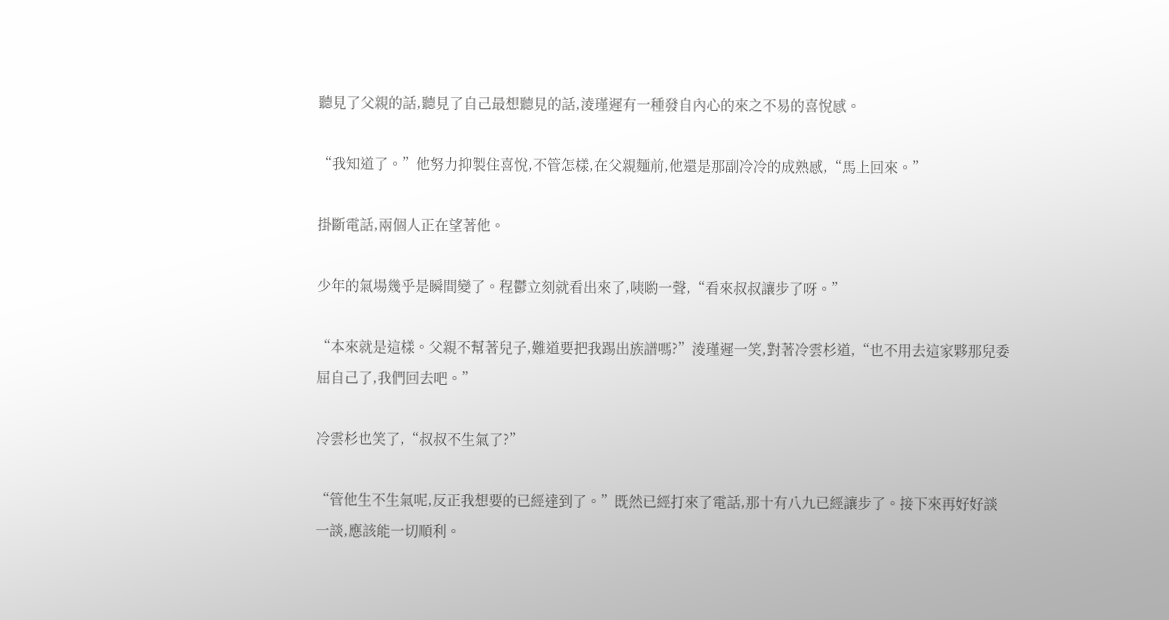聽見了父親的話,聽見了自己最想聽見的話,淩瑾遲有一種發自內心的來之不易的喜悅感。

“我知道了。”他努力抑製住喜悅,不管怎樣,在父親麵前,他還是那副冷冷的成熟感,“馬上回來。”

掛斷電話,兩個人正在望著他。

少年的氣場幾乎是瞬間變了。程鬱立刻就看出來了,咦喲一聲,“看來叔叔讓步了呀。”

“本來就是這樣。父親不幫著兒子,難道要把我踢出族譜嗎?”淩瑾遲一笑,對著冷雲杉道,“也不用去這家夥那兒委屈自己了,我們回去吧。”

冷雲杉也笑了,“叔叔不生氣了?”

“管他生不生氣呢,反正我想要的已經達到了。”既然已經打來了電話,那十有八九已經讓步了。接下來再好好談一談,應該能一切順利。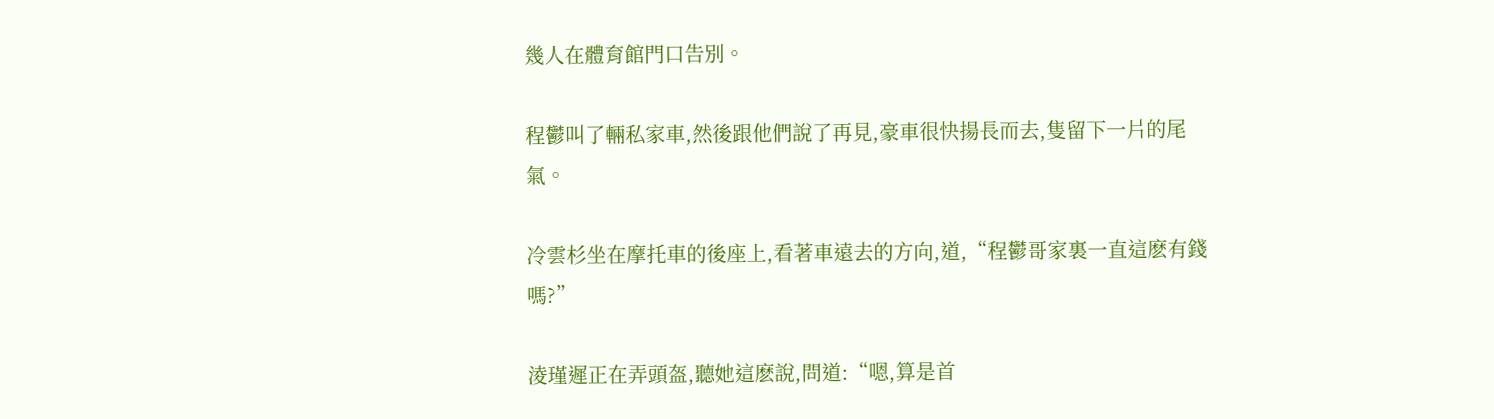幾人在體育館門口告別。

程鬱叫了輛私家車,然後跟他們說了再見,豪車很快揚長而去,隻留下一片的尾氣。

冷雲杉坐在摩托車的後座上,看著車遠去的方向,道,“程鬱哥家裏一直這麽有錢嗎?”

淩瑾遲正在弄頭盔,聽她這麽說,問道:“嗯,算是首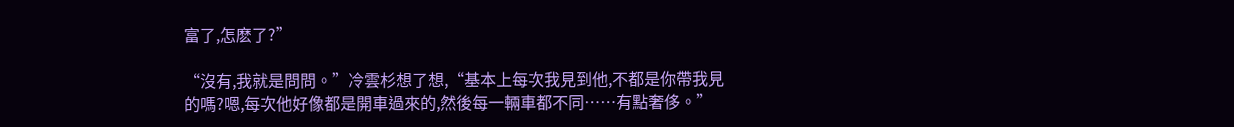富了,怎麽了?”

“沒有,我就是問問。”冷雲杉想了想,“基本上每次我見到他,不都是你帶我見的嗎?嗯,每次他好像都是開車過來的,然後每一輛車都不同……有點奢侈。”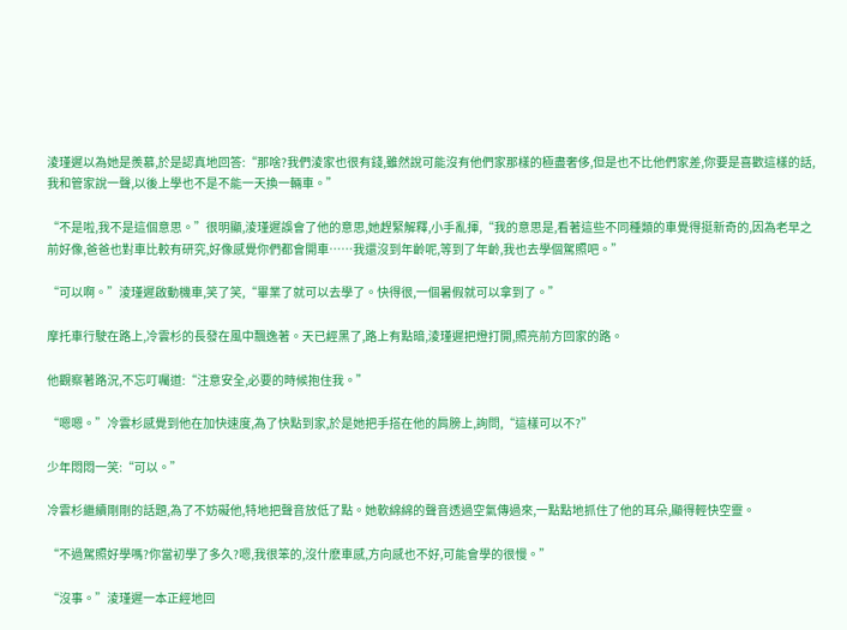淩瑾遲以為她是羨慕,於是認真地回答:“那啥?我們淩家也很有錢,雖然說可能沒有他們家那樣的極盡奢侈,但是也不比他們家差,你要是喜歡這樣的話,我和管家說一聲,以後上學也不是不能一天換一輛車。”

“不是啦,我不是這個意思。”很明顯,淩瑾遲誤會了他的意思,她趕緊解釋,小手亂揮,“我的意思是,看著這些不同種類的車覺得挺新奇的,因為老早之前好像,爸爸也對車比較有研究,好像感覺你們都會開車……我還沒到年齡呢,等到了年齡,我也去學個駕照吧。”

“可以啊。”淩瑾遲啟動機車,笑了笑,“畢業了就可以去學了。快得很,一個暑假就可以拿到了。”

摩托車行駛在路上,冷雲杉的長發在風中飄逸著。天已經黑了,路上有點暗,淩瑾遲把燈打開,照亮前方回家的路。

他觀察著路況,不忘叮囑道:“注意安全,必要的時候抱住我。”

“嗯嗯。”冷雲杉感覺到他在加快速度,為了快點到家,於是她把手搭在他的肩膀上,詢問,“這樣可以不?”

少年悶悶一笑:“可以。”

冷雲杉繼續剛剛的話題,為了不妨礙他,特地把聲音放低了點。她軟綿綿的聲音透過空氣傳過來,一點點地抓住了他的耳朵,顯得輕快空靈。

“不過駕照好學嗎?你當初學了多久?嗯,我很笨的,沒什麽車感,方向感也不好,可能會學的很慢。”

“沒事。”淩瑾遲一本正經地回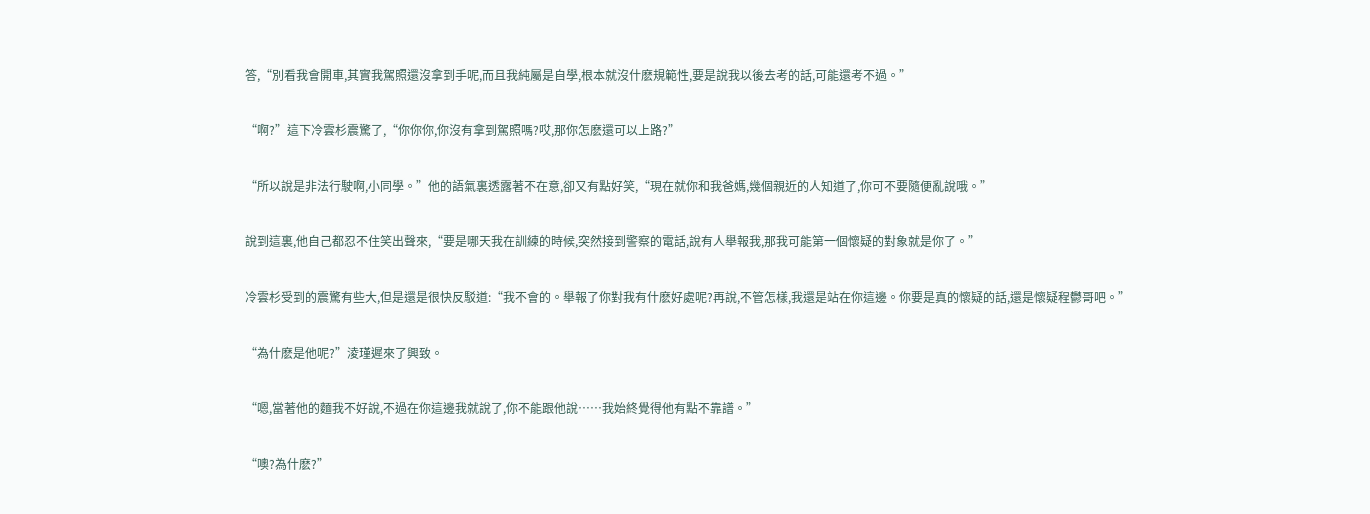答,“別看我會開車,其實我駕照還沒拿到手呢,而且我純屬是自學,根本就沒什麽規範性,要是說我以後去考的話,可能還考不過。”

“啊?”這下冷雲杉震驚了,“你你你,你沒有拿到駕照嗎?哎,那你怎麽還可以上路?”

“所以說是非法行駛啊,小同學。”他的語氣裏透露著不在意,卻又有點好笑,“現在就你和我爸媽,幾個親近的人知道了,你可不要隨便亂說哦。”

說到這裏,他自己都忍不住笑出聲來,“要是哪天我在訓練的時候,突然接到警察的電話,說有人舉報我,那我可能第一個懷疑的對象就是你了。”

冷雲杉受到的震驚有些大,但是還是很快反駁道:“我不會的。舉報了你對我有什麽好處呢?再說,不管怎樣,我還是站在你這邊。你要是真的懷疑的話,還是懷疑程鬱哥吧。”

“為什麽是他呢?”淩瑾遲來了興致。

“嗯,當著他的麵我不好說,不過在你這邊我就說了,你不能跟他說……我始終覺得他有點不靠譜。”

“噢?為什麽?”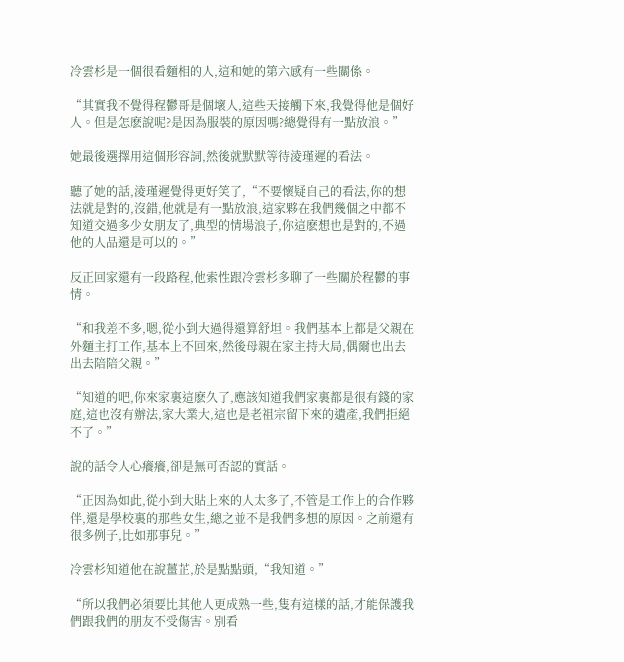冷雲杉是一個很看麵相的人,這和她的第六感有一些關係。

“其實我不覺得程鬱哥是個壞人,這些天接觸下來,我覺得他是個好人。但是怎麽說呢?是因為服裝的原因嗎?總覺得有一點放浪。”

她最後選擇用這個形容詞,然後就默默等待淩瑾遲的看法。

聽了她的話,淩瑾遲覺得更好笑了,“不要懷疑自己的看法,你的想法就是對的,沒錯,他就是有一點放浪,這家夥在我們幾個之中都不知道交過多少女朋友了,典型的情場浪子,你這麽想也是對的,不過他的人品還是可以的。”

反正回家還有一段路程,他索性跟冷雲杉多聊了一些關於程鬱的事情。

“和我差不多,嗯,從小到大過得還算舒坦。我們基本上都是父親在外麵主打工作,基本上不回來,然後母親在家主持大局,偶爾也出去出去陪陪父親。”

“知道的吧,你來家裏這麽久了,應該知道我們家裏都是很有錢的家庭,這也沒有辦法,家大業大,這也是老祖宗留下來的遺產,我們拒絕不了。”

說的話令人心癢癢,卻是無可否認的實話。

“正因為如此,從小到大貼上來的人太多了,不管是工作上的合作夥伴,還是學校裏的那些女生,總之並不是我們多想的原因。之前還有很多例子,比如那事兒。”

冷雲杉知道他在說薑芷,於是點點頭,“我知道。”

“所以我們必須要比其他人更成熟一些,隻有這樣的話,才能保護我們跟我們的朋友不受傷害。別看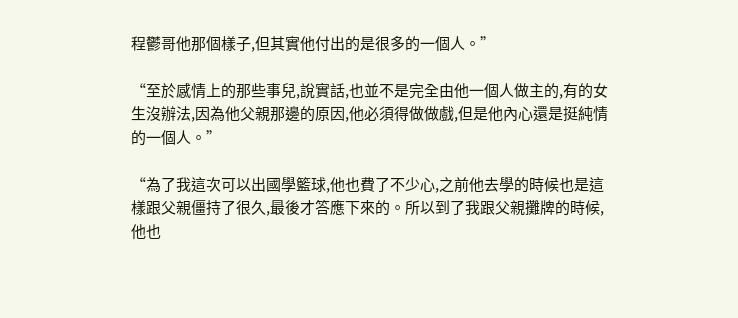程鬱哥他那個樣子,但其實他付出的是很多的一個人。”

“至於感情上的那些事兒,說實話,也並不是完全由他一個人做主的,有的女生沒辦法,因為他父親那邊的原因,他必須得做做戲,但是他內心還是挺純情的一個人。”

“為了我這次可以出國學籃球,他也費了不少心,之前他去學的時候也是這樣跟父親僵持了很久,最後才答應下來的。所以到了我跟父親攤牌的時候,他也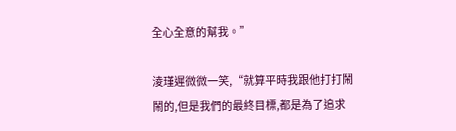全心全意的幫我。”

淩瑾遲微微一笑,“就算平時我跟他打打鬧鬧的,但是我們的最終目標,都是為了追求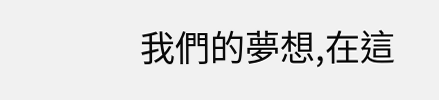我們的夢想,在這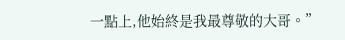一點上,他始終是我最尊敬的大哥。”